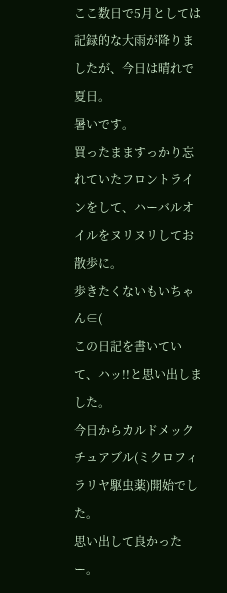ここ数日で5月としては記録的な大雨が降りましたが、今日は晴れで夏日。
暑いです。
買ったまますっかり忘れていたフロントラインをして、ハーバルオイルをヌリヌリしてお散歩に。
歩きたくないもいちゃん∈(
この日記を書いていて、ハッ!!と思い出しました。
今日からカルドメックチュアブル(ミクロフィラリヤ駆虫薬)開始でした。
思い出して良かったー。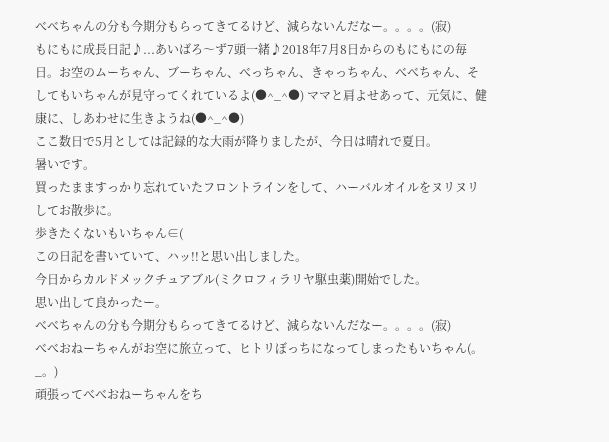べべちゃんの分も今期分もらってきてるけど、減らないんだなー。。。。(寂)
もにもに成長日記♪...あいばろ〜ず7頭一緒♪2018年7月8日からのもにもにの毎日。お空のムーちゃん、ブーちゃん、べっちゃん、きゃっちゃん、べべちゃん、そしてもいちゃんが見守ってくれているよ(●^_^●) ママと肩よせあって、元気に、健康に、しあわせに生きようね(●^_^●)
ここ数日で5月としては記録的な大雨が降りましたが、今日は晴れで夏日。
暑いです。
買ったまますっかり忘れていたフロントラインをして、ハーバルオイルをヌリヌリしてお散歩に。
歩きたくないもいちゃん∈(
この日記を書いていて、ハッ!!と思い出しました。
今日からカルドメックチュアブル(ミクロフィラリヤ駆虫薬)開始でした。
思い出して良かったー。
べべちゃんの分も今期分もらってきてるけど、減らないんだなー。。。。(寂)
べべおねーちゃんがお空に旅立って、ヒトリぼっちになってしまったもいちゃん(。_。)
頑張ってべべおねーちゃんをち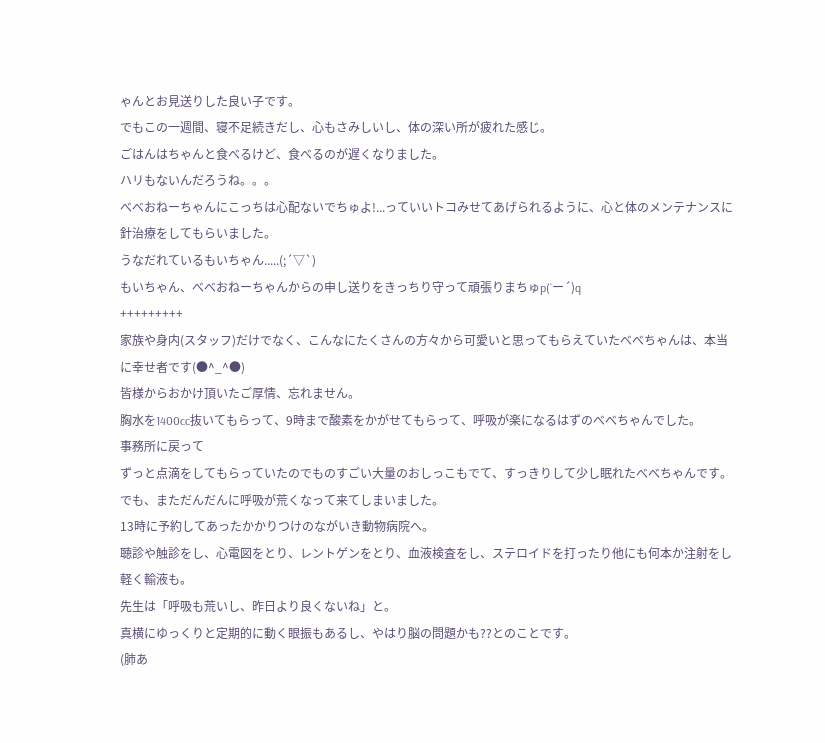ゃんとお見送りした良い子です。
でもこの一週間、寝不足続きだし、心もさみしいし、体の深い所が疲れた感じ。
ごはんはちゃんと食べるけど、食べるのが遅くなりました。
ハリもないんだろうね。。。
べべおねーちゃんにこっちは心配ないでちゅよ!...っていいトコみせてあげられるように、心と体のメンテナンスに針治療をしてもらいました。
うなだれているもいちゃん.....(;´▽`)
もいちゃん、べべおねーちゃんからの申し送りをきっちり守って頑張りまちゅp(`ー´)q
+++++++++
家族や身内(スタッフ)だけでなく、こんなにたくさんの方々から可愛いと思ってもらえていたべべちゃんは、本当に幸せ者です(●^_^●)
皆様からおかけ頂いたご厚情、忘れません。
胸水を1400cc抜いてもらって、9時まで酸素をかがせてもらって、呼吸が楽になるはずのべべちゃんでした。
事務所に戻って
ずっと点滴をしてもらっていたのでものすごい大量のおしっこもでて、すっきりして少し眠れたべべちゃんです。
でも、まただんだんに呼吸が荒くなって来てしまいました。
13時に予約してあったかかりつけのながいき動物病院へ。
聴診や触診をし、心電図をとり、レントゲンをとり、血液検査をし、ステロイドを打ったり他にも何本か注射をし軽く輸液も。
先生は「呼吸も荒いし、昨日より良くないね」と。
真横にゆっくりと定期的に動く眼振もあるし、やはり脳の問題かも??とのことです。
(肺あ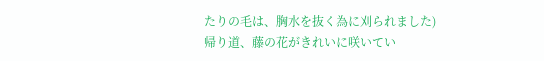たりの毛は、胸水を抜く為に刈られました)
帰り道、藤の花がきれいに咲いてい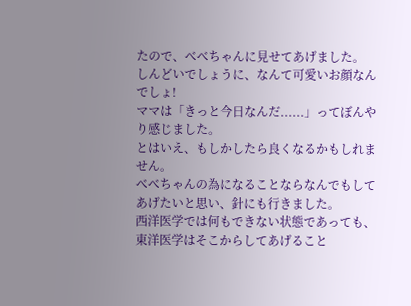たので、べべちゃんに見せてあげました。
しんどいでしょうに、なんて可愛いお顔なんでしょ!
ママは「きっと今日なんだ......」ってぼんやり感じました。
とはいえ、もしかしたら良くなるかもしれません。
べべちゃんの為になることならなんでもしてあげたいと思い、針にも行きました。
西洋医学では何もできない状態であっても、東洋医学はそこからしてあげること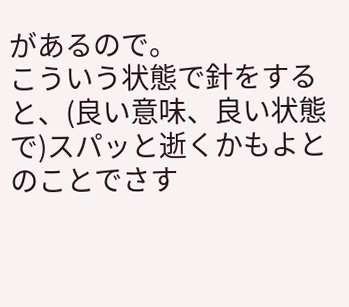があるので。
こういう状態で針をすると、(良い意味、良い状態で)スパッと逝くかもよとのことでさす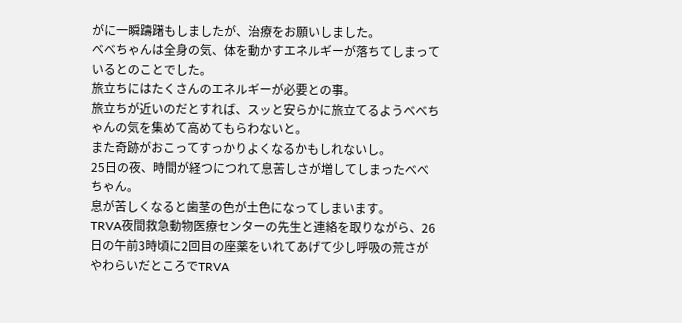がに一瞬躊躇もしましたが、治療をお願いしました。
べべちゃんは全身の気、体を動かすエネルギーが落ちてしまっているとのことでした。
旅立ちにはたくさんのエネルギーが必要との事。
旅立ちが近いのだとすれば、スッと安らかに旅立てるようべべちゃんの気を集めて高めてもらわないと。
また奇跡がおこってすっかりよくなるかもしれないし。
25日の夜、時間が経つにつれて息苦しさが増してしまったべべちゃん。
息が苦しくなると歯茎の色が土色になってしまいます。
TRVA夜間救急動物医療センターの先生と連絡を取りながら、26日の午前3時頃に2回目の座薬をいれてあげて少し呼吸の荒さがやわらいだところでTRVA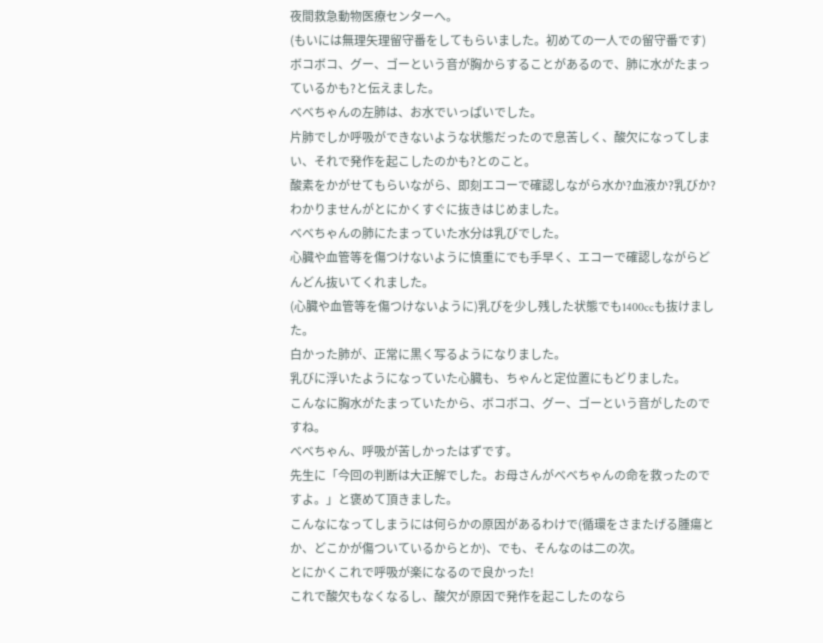夜間救急動物医療センターへ。
(もいには無理矢理留守番をしてもらいました。初めての一人での留守番です)
ボコボコ、グー、ゴーという音が胸からすることがあるので、肺に水がたまっているかも?と伝えました。
べべちゃんの左肺は、お水でいっぱいでした。
片肺でしか呼吸ができないような状態だったので息苦しく、酸欠になってしまい、それで発作を起こしたのかも?とのこと。
酸素をかがせてもらいながら、即刻エコーで確認しながら水か?血液か?乳びか?わかりませんがとにかくすぐに抜きはじめました。
べべちゃんの肺にたまっていた水分は乳びでした。
心臓や血管等を傷つけないように慎重にでも手早く、エコーで確認しながらどんどん抜いてくれました。
(心臓や血管等を傷つけないように)乳びを少し残した状態でも1400ccも抜けました。
白かった肺が、正常に黒く写るようになりました。
乳びに浮いたようになっていた心臓も、ちゃんと定位置にもどりました。
こんなに胸水がたまっていたから、ボコボコ、グー、ゴーという音がしたのですね。
べべちゃん、呼吸が苦しかったはずです。
先生に「今回の判断は大正解でした。お母さんがべべちゃんの命を救ったのですよ。」と褒めて頂きました。
こんなになってしまうには何らかの原因があるわけで(循環をさまたげる腫瘍とか、どこかが傷ついているからとか)、でも、そんなのは二の次。
とにかくこれで呼吸が楽になるので良かった!
これで酸欠もなくなるし、酸欠が原因で発作を起こしたのなら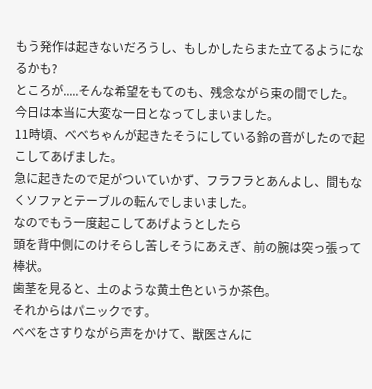もう発作は起きないだろうし、もしかしたらまた立てるようになるかも?
ところが.....そんな希望をもてのも、残念ながら束の間でした。
今日は本当に大変な一日となってしまいました。
11時頃、べべちゃんが起きたそうにしている鈴の音がしたので起こしてあげました。
急に起きたので足がついていかず、フラフラとあんよし、間もなくソファとテーブルの転んでしまいました。
なのでもう一度起こしてあげようとしたら
頭を背中側にのけそらし苦しそうにあえぎ、前の腕は突っ張って棒状。
歯茎を見ると、土のような黄土色というか茶色。
それからはパニックです。
べべをさすりながら声をかけて、獣医さんに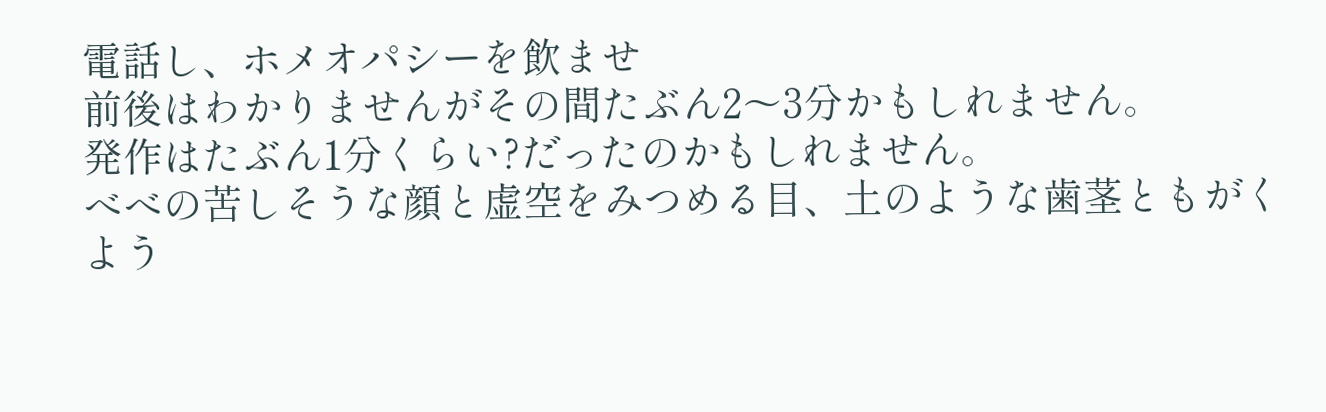電話し、ホメオパシーを飲ませ
前後はわかりませんがその間たぶん2〜3分かもしれません。
発作はたぶん1分くらい?だったのかもしれません。
べべの苦しそうな顔と虚空をみつめる目、土のような歯茎ともがくよう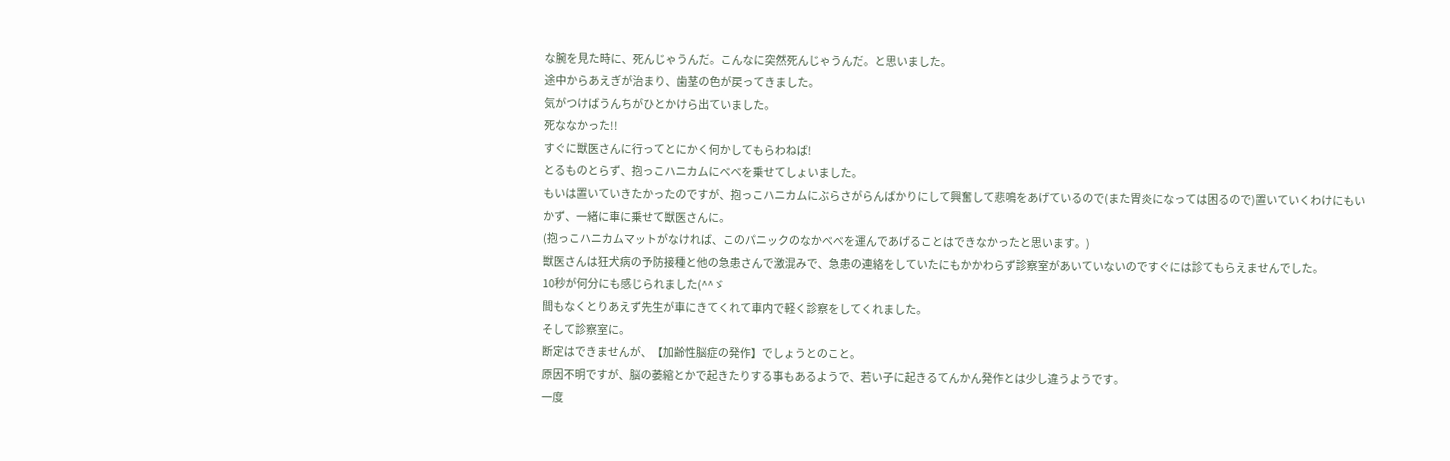な腕を見た時に、死んじゃうんだ。こんなに突然死んじゃうんだ。と思いました。
途中からあえぎが治まり、歯茎の色が戻ってきました。
気がつけばうんちがひとかけら出ていました。
死ななかった!!
すぐに獣医さんに行ってとにかく何かしてもらわねば!
とるものとらず、抱っこハニカムにべべを乗せてしょいました。
もいは置いていきたかったのですが、抱っこハニカムにぶらさがらんばかりにして興奮して悲鳴をあげているので(また胃炎になっては困るので)置いていくわけにもいかず、一緒に車に乗せて獣医さんに。
(抱っこハニカムマットがなければ、このパニックのなかべべを運んであげることはできなかったと思います。)
獣医さんは狂犬病の予防接種と他の急患さんで激混みで、急患の連絡をしていたにもかかわらず診察室があいていないのですぐには診てもらえませんでした。
10秒が何分にも感じられました(^^ゞ
間もなくとりあえず先生が車にきてくれて車内で軽く診察をしてくれました。
そして診察室に。
断定はできませんが、【加齢性脳症の発作】でしょうとのこと。
原因不明ですが、脳の萎縮とかで起きたりする事もあるようで、若い子に起きるてんかん発作とは少し違うようです。
一度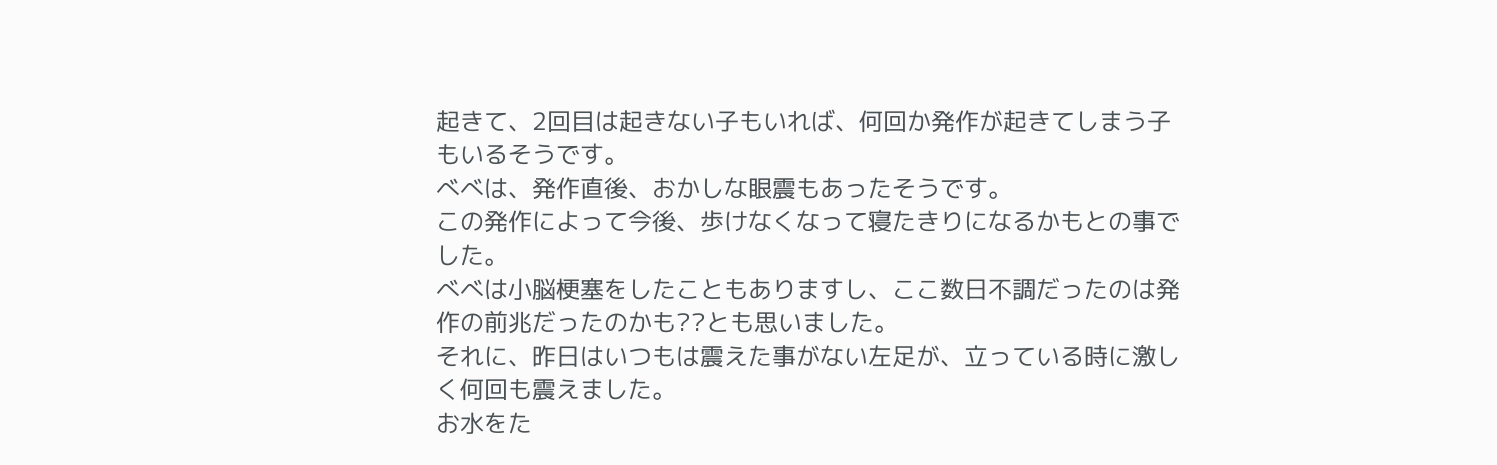起きて、2回目は起きない子もいれば、何回か発作が起きてしまう子もいるそうです。
べべは、発作直後、おかしな眼震もあったそうです。
この発作によって今後、歩けなくなって寝たきりになるかもとの事でした。
べべは小脳梗塞をしたこともありますし、ここ数日不調だったのは発作の前兆だったのかも??とも思いました。
それに、昨日はいつもは震えた事がない左足が、立っている時に激しく何回も震えました。
お水をた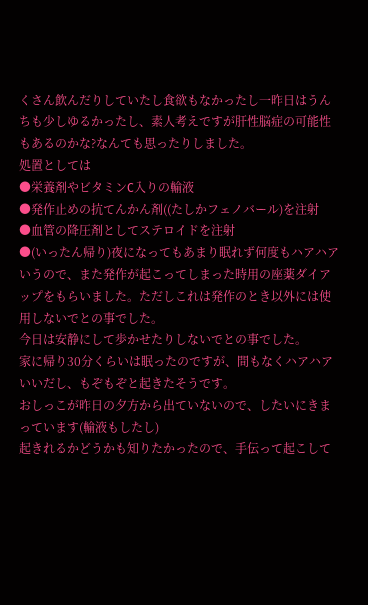くさん飲んだりしていたし食欲もなかったし一昨日はうんちも少しゆるかったし、素人考えですが肝性脳症の可能性もあるのかな?なんても思ったりしました。
処置としては
●栄養剤やビタミンC入りの輸液
●発作止めの抗てんかん剤((たしかフェノバール)を注射
●血管の降圧剤としてステロイドを注射
●(いったん帰り)夜になってもあまり眠れず何度もハアハアいうので、また発作が起こってしまった時用の座薬ダイアップをもらいました。ただしこれは発作のとき以外には使用しないでとの事でした。
今日は安静にして歩かせたりしないでとの事でした。
家に帰り30分くらいは眠ったのですが、間もなくハアハアいいだし、もぞもぞと起きたそうです。
おしっこが昨日の夕方から出ていないので、したいにきまっています(輸液もしたし)
起きれるかどうかも知りたかったので、手伝って起こして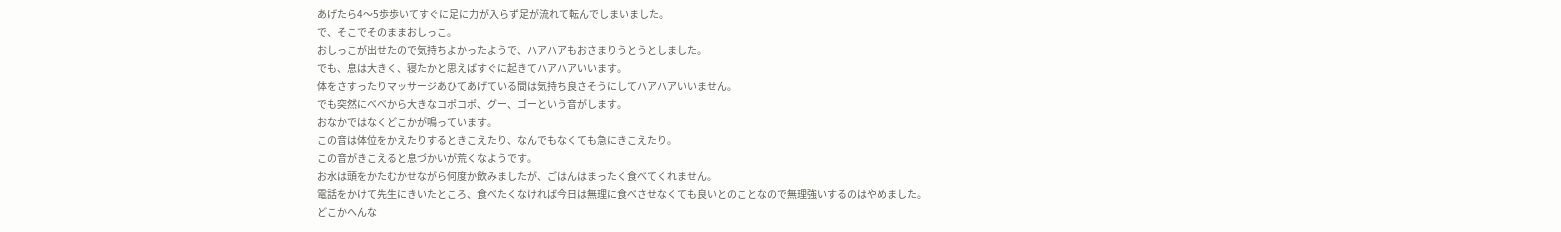あげたら4〜5歩歩いてすぐに足に力が入らず足が流れて転んでしまいました。
で、そこでそのままおしっこ。
おしっこが出せたので気持ちよかったようで、ハアハアもおさまりうとうとしました。
でも、息は大きく、寝たかと思えばすぐに起きてハアハアいいます。
体をさすったりマッサージあひてあげている間は気持ち良さそうにしてハアハアいいません。
でも突然にべべから大きなコポコポ、グー、ゴーという音がします。
おなかではなくどこかが鳴っています。
この音は体位をかえたりするときこえたり、なんでもなくても急にきこえたり。
この音がきこえると息づかいが荒くなようです。
お水は頭をかたむかせながら何度か飲みましたが、ごはんはまったく食べてくれません。
電話をかけて先生にきいたところ、食べたくなければ今日は無理に食べさせなくても良いとのことなので無理強いするのはやめました。
どこかへんな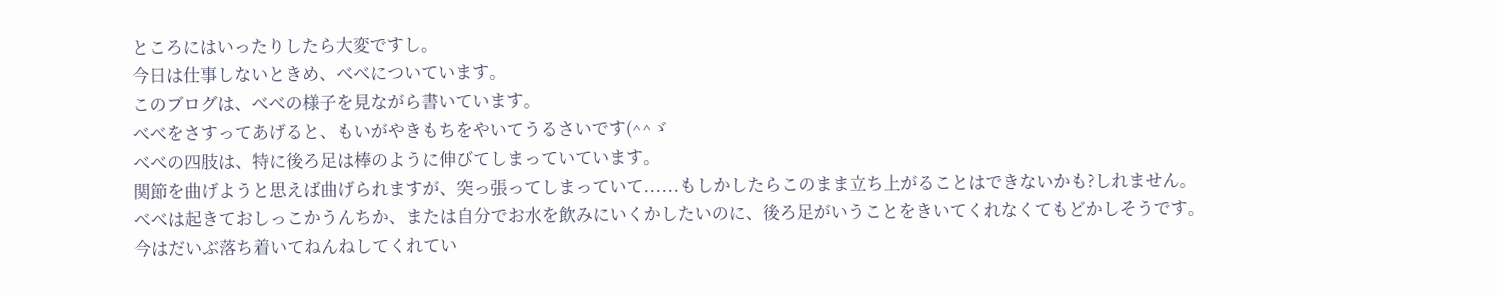ところにはいったりしたら大変ですし。
今日は仕事しないときめ、べべについています。
このブログは、べべの様子を見ながら書いています。
べべをさすってあげると、もいがやきもちをやいてうるさいです(^^ゞ
べべの四肢は、特に後ろ足は棒のように伸びてしまっていています。
関節を曲げようと思えば曲げられますが、突っ張ってしまっていて......もしかしたらこのまま立ち上がることはできないかも?しれません。
べべは起きておしっこかうんちか、または自分でお水を飲みにいくかしたいのに、後ろ足がいうことをきいてくれなくてもどかしそうです。
今はだいぶ落ち着いてねんねしてくれてい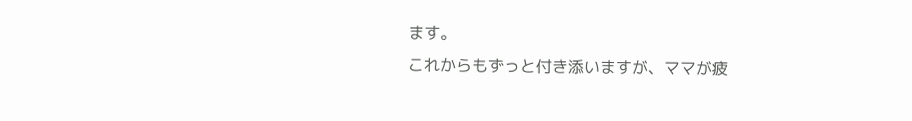ます。
これからもずっと付き添いますが、ママが疲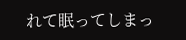れて眠ってしまっ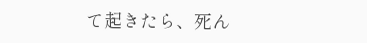て起きたら、死ん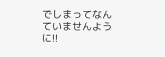でしまってなんていませんように!!